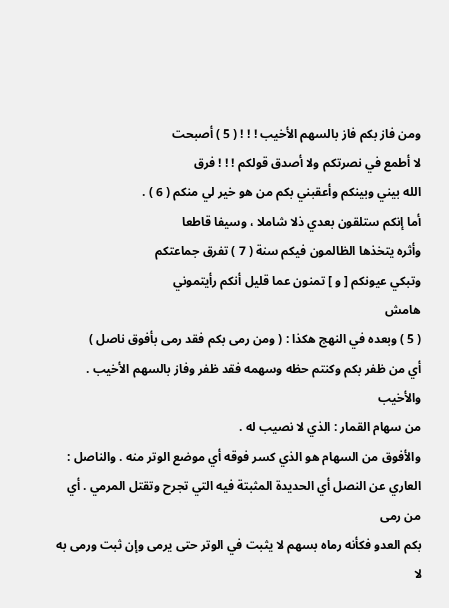ومن فاز بكم فاز بالسهم الأخيب ! ! ! ( 5 ) أصبحت
لا أطمع في نصرتكم ولا أصدق قولكم ! ! ! فرق
الله بيني وبينكم وأعقبني بكم من هو خير لي منكم ( 6 ) .
أما إنكم ستلقون بعدي ذلا شاملا ، وسيفا قاطعا
وأثره يتخذها الظالمون فيكم سنة ( 7 ) تفرق جماعتكم
وتبكي عيونكم [ و ] تمنون عما قليل أنكم رأيتموني
هامش
( 5 ) وبعده في النهج هكذا : ( ومن رمى بكم فقد رمى بأفوق ناصل )
أي من ظفر بكم وكنتم حظه وسهمه فقد ظفر وفاز بالسهم الأخيب . والأخيب
من سهام القمار : الذي لا نصيب له .
والأفوق من السهام هو الذي كسر فوقه أي موضع الوتر منه . والناصل :
العاري عن النصل أي الحديدة المثبتة فيه التي تجرح وتقتل المرمي . أي من رمى
بكم العدو فكأنه رماه بسهم لا يثبت في الوتر حتى يرمى وإن ثبت ورمى به لا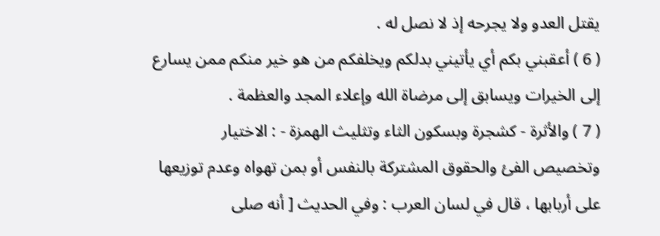يقتل العدو ولا يجرحه إذ لا نصل له .
( 6 ) أعقبني بكم أي يأتيني بدلكم ويخلفكم من هو خير منكم ممن يسارع
إلى الخيرات ويسابق إلى مرضاة الله وإعلاء المجد والعظمة .
( 7 ) والأثرة - كشجرة وبسكون الثاء وتثليث الهمزة - : الاختيار
وتخصيص الفئ والحقوق المشتركة بالنفس أو بمن تهواه وعدم توزيعها
على أربابها ، قال في لسان العرب : وفي الحديث [ أنه صلى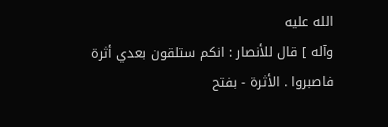الله عليه
وآله ] قال للأنصار : انكم ستلقون بعدي أثرة فاصبروا . الأثرة - بفتح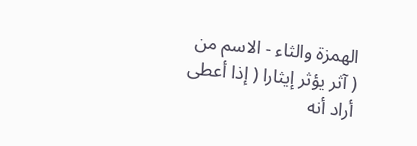الهمزة والثاء - الاسم من ( آثر يؤثر إيثارا ( إذا أعطى أراد أنه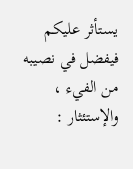يستأثر عليكم
فيفضل في نصيبه من الفيء ، والإستئثار :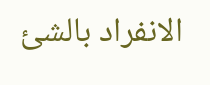الانفراد بالشئ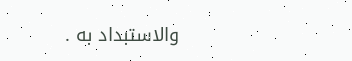والاستبداد به .